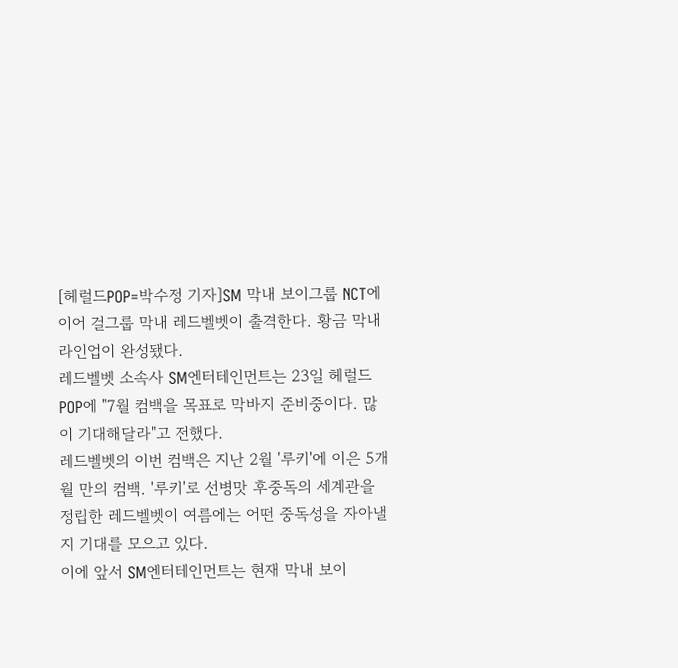[헤럴드POP=박수정 기자]SM 막내 보이그룹 NCT에 이어 걸그룹 막내 레드벨벳이 출격한다. 황금 막내 라인업이 완성됐다.
레드벨벳 소속사 SM엔터테인먼트는 23일 헤럴드POP에 "7월 컴백을 목표로 막바지 준비중이다. 많이 기대해달라"고 전했다.
레드벨벳의 이번 컴백은 지난 2월 '루키'에 이은 5개월 만의 컴백. '루키'로 선병맛 후중독의 세계관을 정립한 레드벨벳이 여름에는 어떤 중독성을 자아낼지 기대를 모으고 있다.
이에 앞서 SM엔터테인먼트는 현재 막내 보이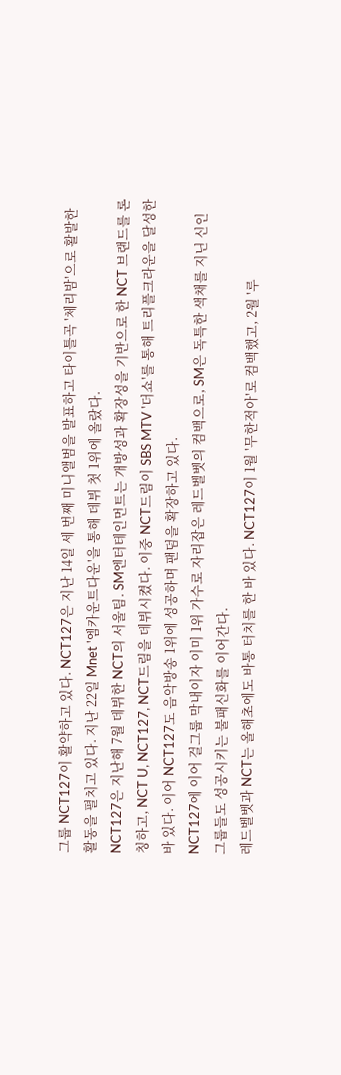그룹 NCT127이 활약하고 있다. NCT127은 지난 14일 세 번째 미니앨범을 발표하고 타이틀곡 '체리밤'으로 활발한 활동을 펼치고 있다. 지난 22일 Mnet '엠카운트다운'을 통해 데뷔 첫 1위에 올랐다.
NCT127은 지난해 7월 데뷔한 NCT의 서울팀. SM엔터테인먼트는 개방성과 확장성을 기반으로 한 NCT 브랜드를 론칭하고, NCT U, NCT127, NCT드림을 데뷔시켰다. 이중 NCT드림이 SBS MTV '더쇼'를 통해 트리플크라운을 달성한 바 있다. 이어 NCT127도 음악방송 1위에 성공하며 팬덤을 확장하고 있다.
NCT127에 이어 걸그룹 막내이자 이미 1위 가수로 자리잡은 레드벨벳의 컴백으로, SM은 독특한 색채를 지닌 신인 그룹들도 성공시키는 불패신화를 이어간다.
레드벨벳과 NCT는 올해초에도 바통 터치를 한 바 있다. NCT127이 1월 '무한적아'로 컴백했고, 2월 '루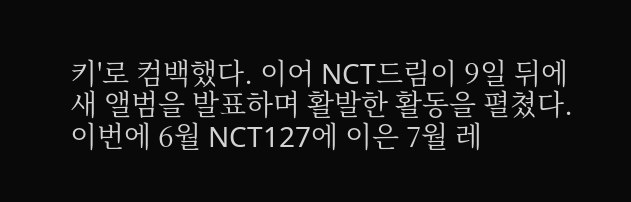키'로 컴백했다. 이어 NCT드림이 9일 뒤에 새 앨범을 발표하며 활발한 활동을 펼쳤다.
이번에 6월 NCT127에 이은 7월 레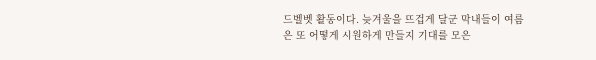드벨벳 활동이다. 늦겨울을 뜨겁게 달군 막내들이 여름은 또 어떻게 시원하게 만들지 기대를 모은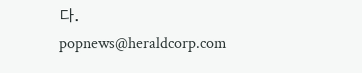다.
popnews@heraldcorp.com